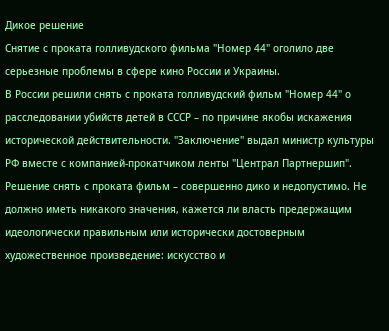Дикое решение
Снятие с проката голливудского фильма "Номер 44" оголило две серьезные проблемы в сфере кино России и Украины.
В России решили снять с проката голливудский фильм "Номер 44" о расследовании убийств детей в СССР – по причине якобы искажения исторической действительности. "Заключение" выдал министр культуры РФ вместе с компанией-прокатчиком ленты "Централ Партнершип".
Решение снять с проката фильм – совершенно дико и недопустимо. Не должно иметь никакого значения, кажется ли власть предержащим идеологически правильным или исторически достоверным художественное произведение: искусство и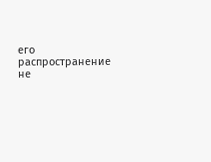его распространение не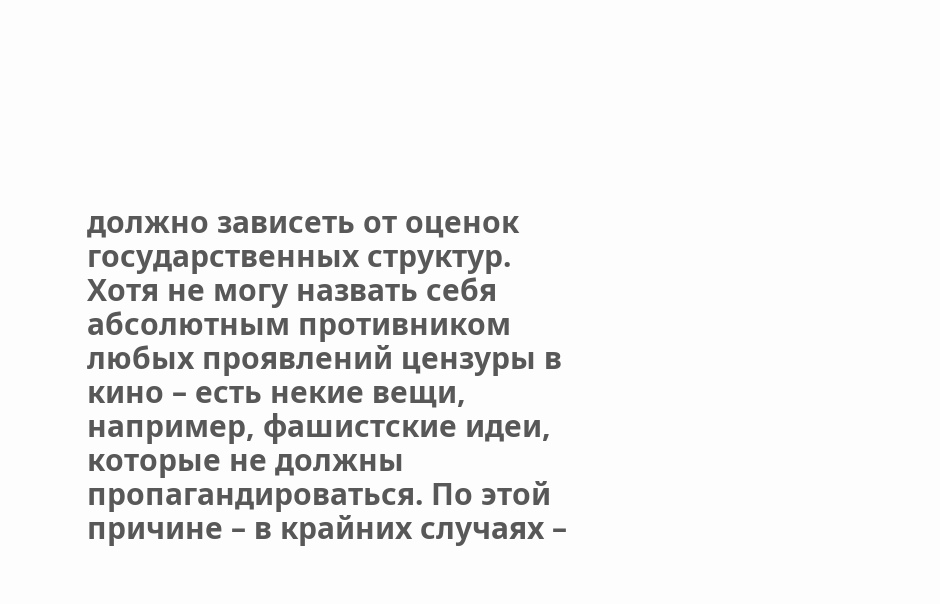должно зависеть от оценок государственных структур.
Хотя не могу назвать себя абсолютным противником любых проявлений цензуры в кино – есть некие вещи, например, фашистские идеи, которые не должны пропагандироваться. По этой причине – в крайних случаях –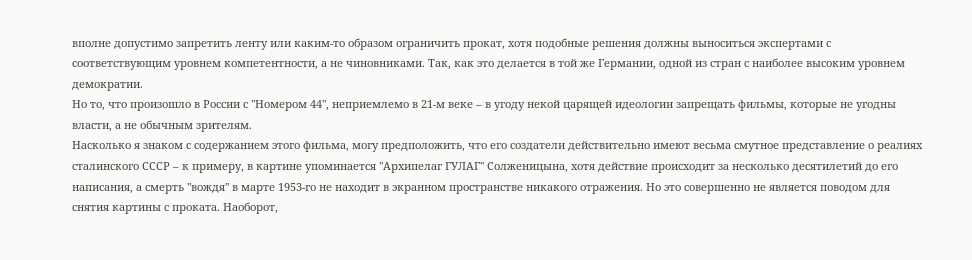вполне допустимо запретить ленту или каким-то образом ограничить прокат, хотя подобные решения должны выноситься экспертами с соответствующим уровнем компетентности, а не чиновниками. Так, как это делается в той же Германии, одной из стран с наиболее высоким уровнем демократии.
Но то, что произошло в России с "Номером 44", неприемлемо в 21-м веке – в угоду некой царящей идеологии запрещать фильмы, которые не угодны власти, а не обычным зрителям.
Насколько я знаком с содержанием этого фильма, могу предположить, что его создатели действительно имеют весьма смутное представление о реалиях сталинского СССР – к примеру, в картине упоминается "Архипелаг ГУЛАГ" Солженицына, хотя действие происходит за несколько десятилетий до его написания, а смерть "вождя" в марте 1953-го не находит в экранном пространстве никакого отражения. Но это совершенно не является поводом для снятия картины с проката. Наоборот,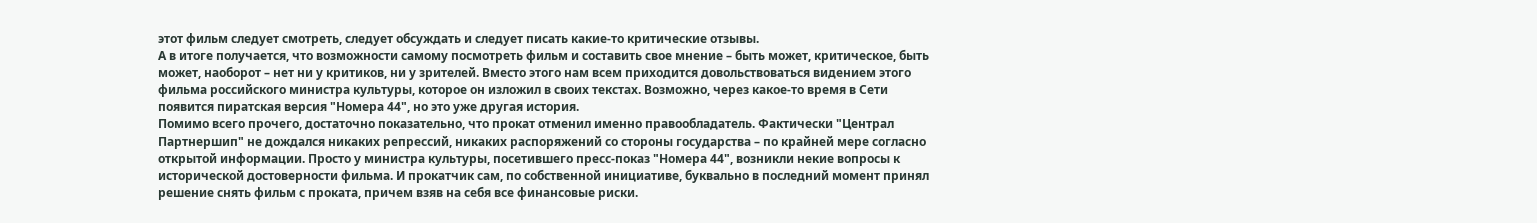этот фильм следует смотреть, следует обсуждать и следует писать какие-то критические отзывы.
А в итоге получается, что возможности самому посмотреть фильм и составить свое мнение – быть может, критическое, быть может, наоборот – нет ни у критиков, ни у зрителей. Вместо этого нам всем приходится довольствоваться видением этого фильма российского министра культуры, которое он изложил в своих текстах. Возможно, через какое-то время в Сети появится пиратская версия "Номера 44", но это уже другая история.
Помимо всего прочего, достаточно показательно, что прокат отменил именно правообладатель. Фактически "Централ Партнершип" не дождался никаких репрессий, никаких распоряжений со стороны государства – по крайней мере согласно открытой информации. Просто у министра культуры, посетившего пресс-показ "Номера 44", возникли некие вопросы к исторической достоверности фильма. И прокатчик сам, по собственной инициативе, буквально в последний момент принял решение снять фильм с проката, причем взяв на себя все финансовые риски.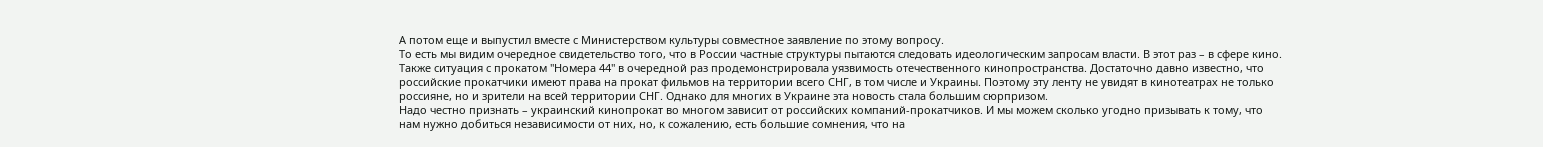А потом еще и выпустил вместе с Министерством культуры совместное заявление по этому вопросу.
То есть мы видим очередное свидетельство того, что в России частные структуры пытаются следовать идеологическим запросам власти. В этот раз – в сфере кино.
Также ситуация с прокатом "Номера 44" в очередной раз продемонстрировала уязвимость отечественного кинопространства. Достаточно давно известно, что российские прокатчики имеют права на прокат фильмов на территории всего СНГ, в том числе и Украины. Поэтому эту ленту не увидят в кинотеатрах не только россияне, но и зрители на всей территории СНГ. Однако для многих в Украине эта новость стала большим сюрпризом.
Надо честно признать – украинский кинопрокат во многом зависит от российских компаний-прокатчиков. И мы можем сколько угодно призывать к тому, что нам нужно добиться независимости от них, но, к сожалению, есть большие сомнения, что на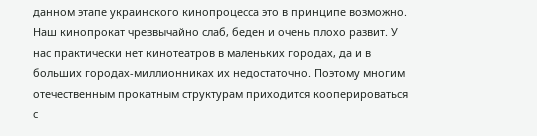данном этапе украинского кинопроцесса это в принципе возможно. Наш кинопрокат чрезвычайно слаб, беден и очень плохо развит. У нас практически нет кинотеатров в маленьких городах, да и в больших городах-миллионниках их недостаточно. Поэтому многим отечественным прокатным структурам приходится кооперироваться с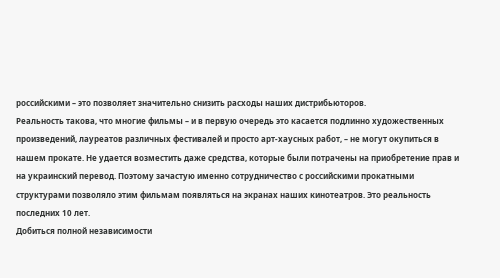российскими – это позволяет значительно снизить расходы наших дистрибьюторов.
Реальность такова, что многие фильмы – и в первую очередь это касается подлинно художественных произведений, лауреатов различных фестивалей и просто арт-хаусных работ, – не могут окупиться в нашем прокате. Не удается возместить даже средства, которые были потрачены на приобретение прав и на украинский перевод. Поэтому зачастую именно сотрудничество с российскими прокатными структурами позволяло этим фильмам появляться на экранах наших кинотеатров. Это реальность последних 10 лет.
Добиться полной независимости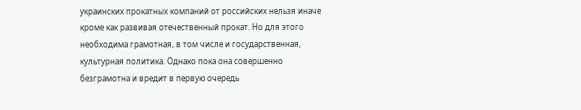украинских прокатных компаний от российских нельзя иначе кроме как развивая отечественный прокат. Но для этого необходима грамотная, в том числе и государственная, культурная политика. Однако пока она совершенно безграмотна и вредит в первую очередь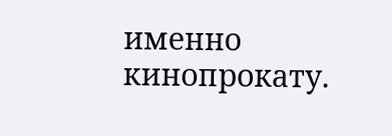именно кинопрокату.